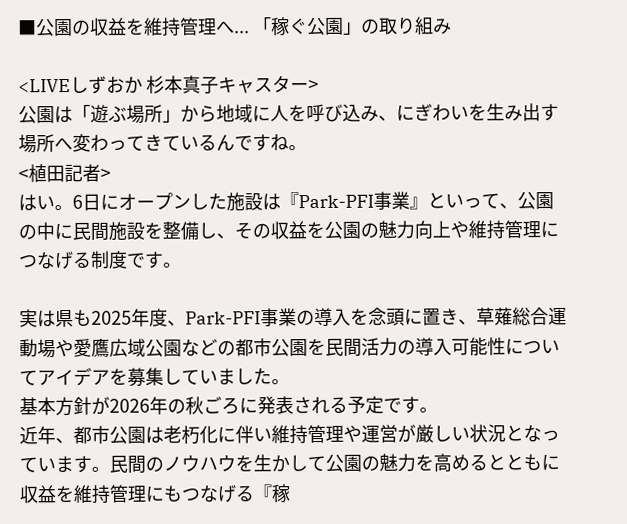■公園の収益を維持管理へ... 「稼ぐ公園」の取り組み

<LIVEしずおか 杉本真子キャスター>
公園は「遊ぶ場所」から地域に人を呼び込み、にぎわいを生み出す場所へ変わってきているんですね。
<植田記者>
はい。6日にオープンした施設は『Park-PFI事業』といって、公園の中に民間施設を整備し、その収益を公園の魅力向上や維持管理につなげる制度です。

実は県も2025年度、Park-PFI事業の導入を念頭に置き、草薙総合運動場や愛鷹広域公園などの都市公園を民間活力の導入可能性についてアイデアを募集していました。
基本方針が2026年の秋ごろに発表される予定です。
近年、都市公園は老朽化に伴い維持管理や運営が厳しい状況となっています。民間のノウハウを生かして公園の魅力を高めるとともに収益を維持管理にもつなげる『稼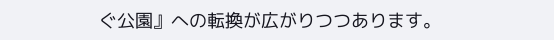ぐ公園』への転換が広がりつつあります。